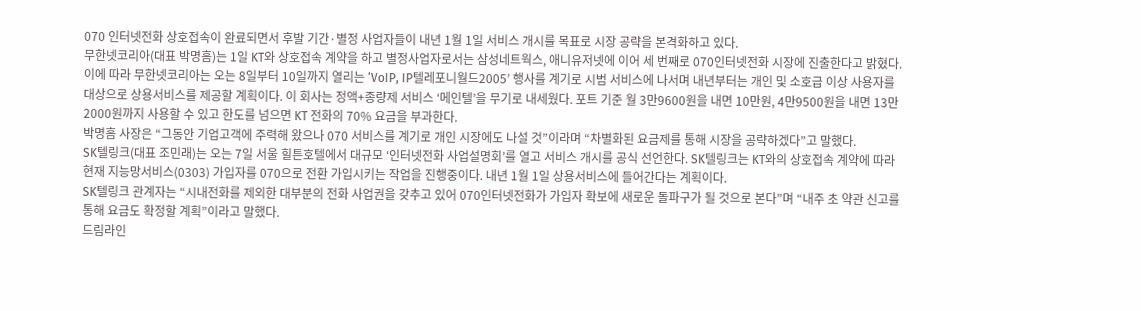070 인터넷전화 상호접속이 완료되면서 후발 기간·별정 사업자들이 내년 1월 1일 서비스 개시를 목표로 시장 공략을 본격화하고 있다.
무한넷코리아(대표 박명흠)는 1일 KT와 상호접속 계약을 하고 별정사업자로서는 삼성네트웍스, 애니유저넷에 이어 세 번째로 070인터넷전화 시장에 진출한다고 밝혔다.
이에 따라 무한넷코리아는 오는 8일부터 10일까지 열리는 ‘VoIP, IP텔레포니월드2005’ 행사를 계기로 시범 서비스에 나서며 내년부터는 개인 및 소호급 이상 사용자를 대상으로 상용서비스를 제공할 계획이다. 이 회사는 정액+종량제 서비스 ‘메인텔’을 무기로 내세웠다. 포트 기준 월 3만9600원을 내면 10만원, 4만9500원을 내면 13만2000원까지 사용할 수 있고 한도를 넘으면 KT 전화의 70% 요금을 부과한다.
박명흠 사장은 “그동안 기업고객에 주력해 왔으나 070 서비스를 계기로 개인 시장에도 나설 것”이라며 “차별화된 요금제를 통해 시장을 공략하겠다”고 말했다.
SK텔링크(대표 조민래)는 오는 7일 서울 힐튼호텔에서 대규모 ‘인터넷전화 사업설명회’를 열고 서비스 개시를 공식 선언한다. SK텔링크는 KT와의 상호접속 계약에 따라 현재 지능망서비스(0303) 가입자를 070으로 전환 가입시키는 작업을 진행중이다. 내년 1월 1일 상용서비스에 들어간다는 계획이다.
SK텔링크 관계자는 “시내전화를 제외한 대부분의 전화 사업권을 갖추고 있어 070인터넷전화가 가입자 확보에 새로운 돌파구가 될 것으로 본다”며 “내주 초 약관 신고를 통해 요금도 확정할 계획”이라고 말했다.
드림라인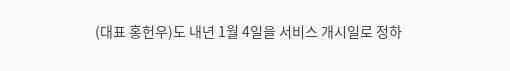(대표 홍헌우)도 내년 1월 4일을 서비스 개시일로 정하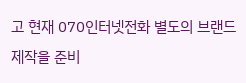고 현재 070인터넷전화 별도의 브랜드 제작을 준비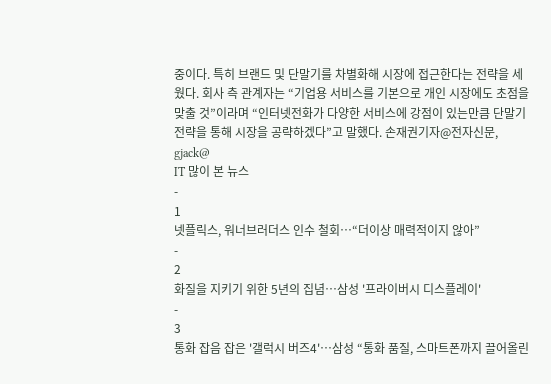중이다. 특히 브랜드 및 단말기를 차별화해 시장에 접근한다는 전략을 세웠다. 회사 측 관계자는 “기업용 서비스를 기본으로 개인 시장에도 초점을 맞출 것”이라며 “인터넷전화가 다양한 서비스에 강점이 있는만큼 단말기 전략을 통해 시장을 공략하겠다”고 말했다. 손재권기자@전자신문, gjack@
IT 많이 본 뉴스
-
1
넷플릭스, 워너브러더스 인수 철회…“더이상 매력적이지 않아”
-
2
화질을 지키기 위한 5년의 집념…삼성 '프라이버시 디스플레이'
-
3
통화 잡음 잡은 '갤럭시 버즈4'…삼성 “통화 품질, 스마트폰까지 끌어올린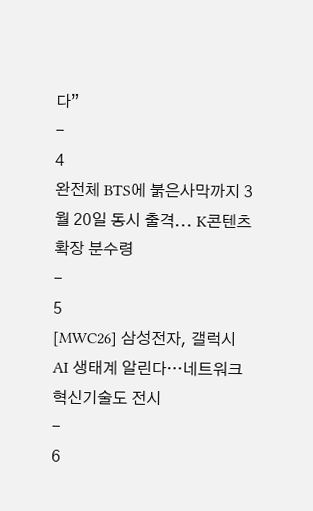다”
-
4
완전체 BTS에 붉은사막까지 3월 20일 동시 출격... K콘텐츠 확장 분수령
-
5
[MWC26] 삼성전자, 갤럭시 AI 생태계 알린다…네트워크 혁신기술도 전시
-
6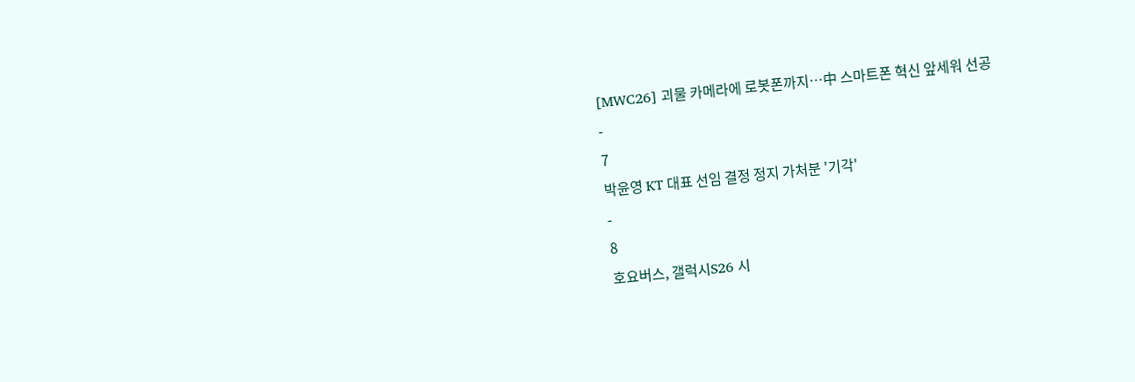[MWC26] 괴물 카메라에 로봇폰까지…中 스마트폰 혁신 앞세워 선공
-
7
박윤영 KT 대표 선임 결정 정지 가처분 '기각'
-
8
호요버스, 갤럭시S26 시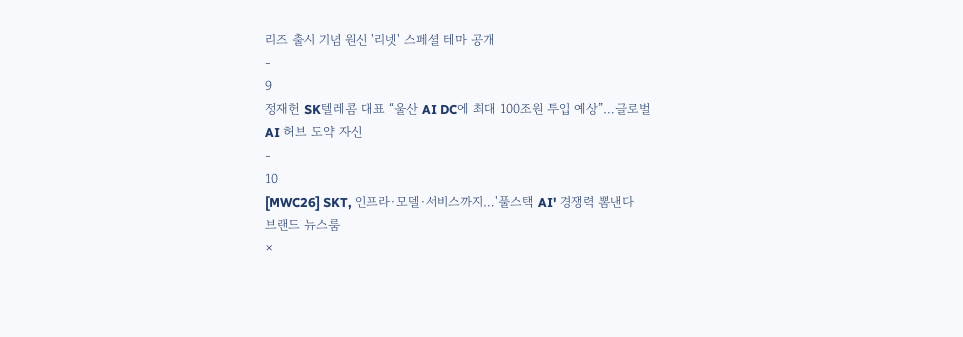리즈 출시 기념 원신 '리넷' 스페셜 테마 공개
-
9
정재헌 SK텔레콤 대표 “울산 AI DC에 최대 100조원 투입 예상”…글로벌 AI 허브 도약 자신
-
10
[MWC26] SKT, 인프라·모델·서비스까지…'풀스택 AI' 경쟁력 뽐낸다
브랜드 뉴스룸
×